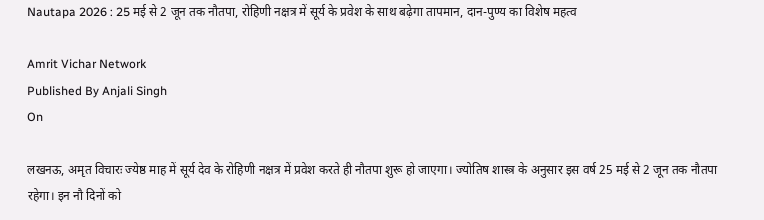Nautapa 2026 : 25 मई से 2 जून तक नौतपा, रोहिणी नक्षत्र में सूर्य के प्रवेश के साथ बढ़ेगा तापमान, दान-पुण्य का विशेष महत्व

Amrit Vichar Network
Published By Anjali Singh
On

लखनऊ, अमृत विचारः ज्येष्ठ माह में सूर्य देव के रोहिणी नक्षत्र में प्रवेश करते ही नौतपा शुरू हो जाएगा। ज्योतिष शास्त्र के अनुसार इस वर्ष 25 मई से 2 जून तक नौतपा रहेगा। इन नौ दिनों को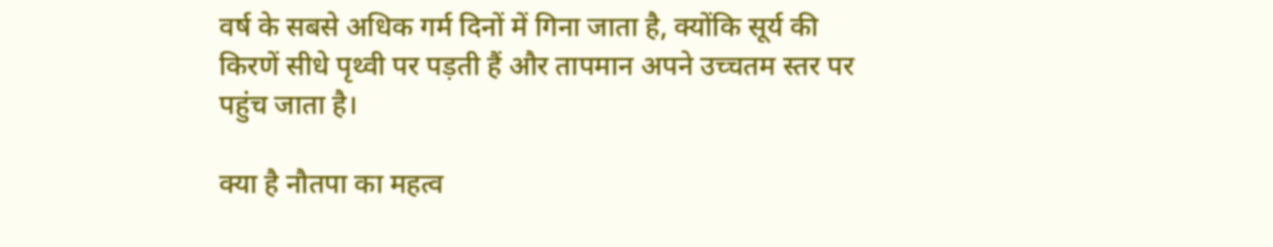वर्ष के सबसे अधिक गर्म दिनों में गिना जाता है, क्योंकि सूर्य की किरणें सीधे पृथ्वी पर पड़ती हैं और तापमान अपने उच्चतम स्तर पर पहुंच जाता है।

क्या है नौतपा का महत्व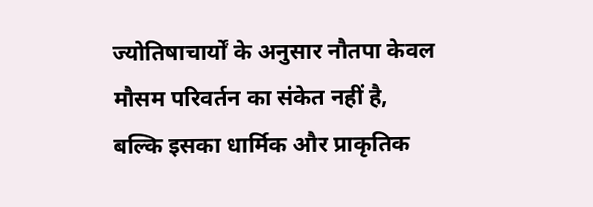ज्योतिषाचार्यों के अनुसार नौतपा केवल मौसम परिवर्तन का संकेत नहीं है, बल्कि इसका धार्मिक और प्राकृतिक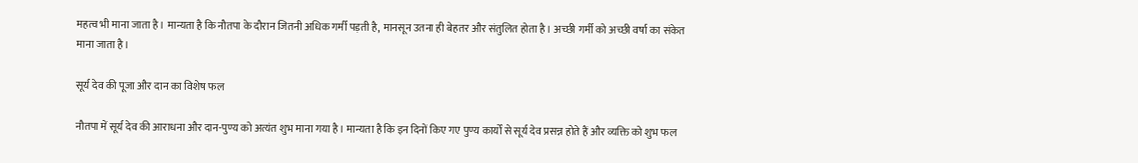महत्व भी माना जाता है। मान्यता है कि नौतपा के दौरान जितनी अधिक गर्मी पड़ती है, मानसून उतना ही बेहतर और संतुलित होता है। अच्छी गर्मी को अच्छी वर्षा का संकेत माना जाता है।

सूर्य देव की पूजा और दान का विशेष फल

नौतपा में सूर्य देव की आराधना और दान-पुण्य को अत्यंत शुभ माना गया है। मान्यता है कि इन दिनों किए गए पुण्य कार्यों से सूर्य देव प्रसन्न होते हैं और व्यक्ति को शुभ फल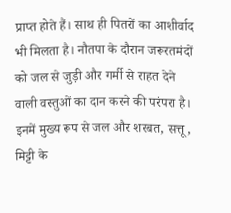प्राप्त होते हैं। साथ ही पितरों का आशीर्वाद भी मिलता है। नौतपा के दौरान जरूरतमंदों को जल से जुड़ी और गर्मी से राहत देने वाली वस्तुओं का दान करने की परंपरा है। इनमें मुख्य रूप से जल और शरबत, सत्तू, मिट्टी के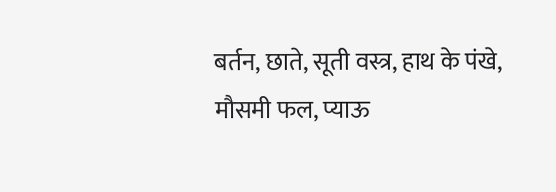बर्तन, छाते, सूती वस्त्र, हाथ के पंखे, मौसमी फल, प्याऊ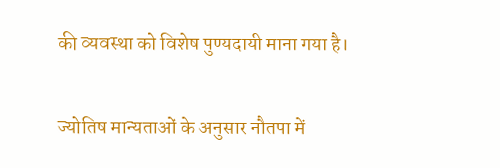की व्यवस्था को विशेष पुण्यदायी माना गया है।

ज्योतिष मान्यताओं के अनुसार नौतपा में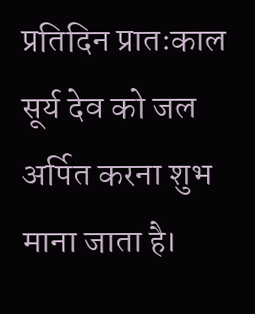प्रतिदिन प्रातःकाल सूर्य देव को जल अर्पित करना शुभ माना जाता है।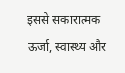इससे सकारात्मक ऊर्जा, स्वास्थ्य और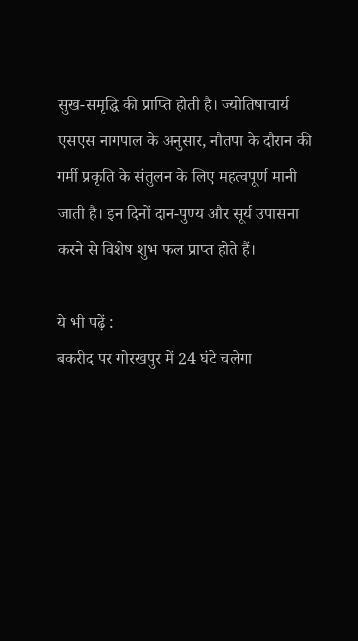सुख-समृद्धि की प्राप्ति होती है। ज्योतिषाचार्य एसएस नागपाल के अनुसार, नौतपा के दौरान की गर्मी प्रकृति के संतुलन के लिए महत्वपूर्ण मानी जाती है। इन दिनों दान-पुण्य और सूर्य उपासना करने से विशेष शुभ फल प्राप्त होते हैं।

ये भी पढ़ें :
बकरीद पर गोरखपुर में 24 घंटे चलेगा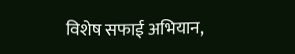विशेष सफाई अभियान,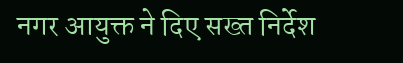नगर आयुक्त ने दिए सख्त निर्देश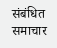संबंधित समाचार